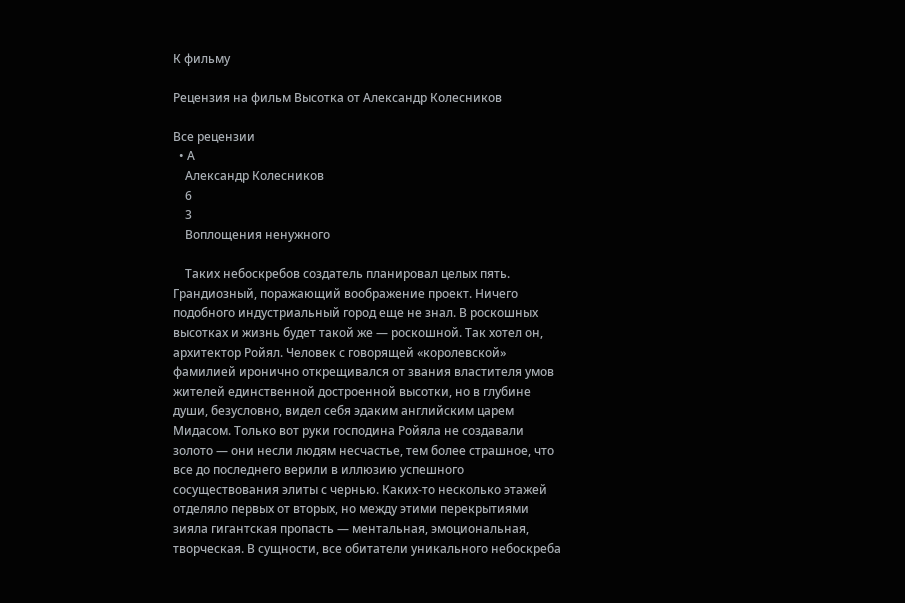К фильму

Рецензия на фильм Высотка от Александр Колесников

Все рецензии
  • А
    Александр Колесников
    6
    3
    Воплощения ненужного

    Таких небоскребов создатель планировал целых пять. Грандиозный, поражающий воображение проект. Ничего подобного индустриальный город еще не знал. В роскошных высотках и жизнь будет такой же — роскошной. Так хотел он, архитектор Ройял. Человек с говорящей «королевской» фамилией иронично открещивался от звания властителя умов жителей единственной достроенной высотки, но в глубине души, безусловно, видел себя эдаким английским царем Мидасом. Только вот руки господина Ройяла не создавали золото — они несли людям несчастье, тем более страшное, что все до последнего верили в иллюзию успешного сосуществования элиты с чернью. Каких-то несколько этажей отделяло первых от вторых, но между этими перекрытиями зияла гигантская пропасть — ментальная, эмоциональная, творческая. В сущности, все обитатели уникального небоскреба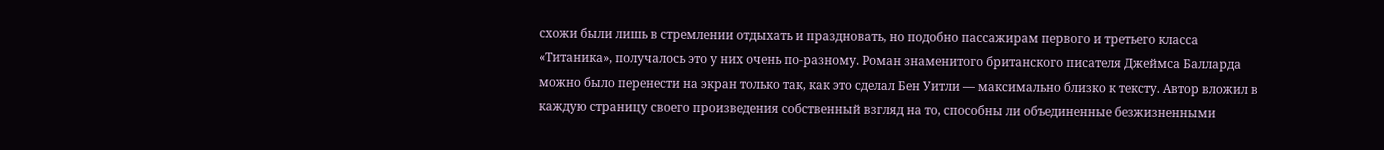схожи были лишь в стремлении отдыхать и праздновать, но подобно пассажирам первого и третьего класса «Титаника», получалось это у них очень по-разному. Роман знаменитого британского писателя Джеймса Балларда можно было перенести на экран только так, как это сделал Бен Уитли — максимально близко к тексту. Автор вложил в каждую страницу своего произведения собственный взгляд на то, способны ли объединенные безжизненными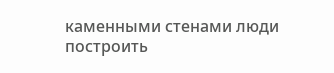каменными стенами люди построить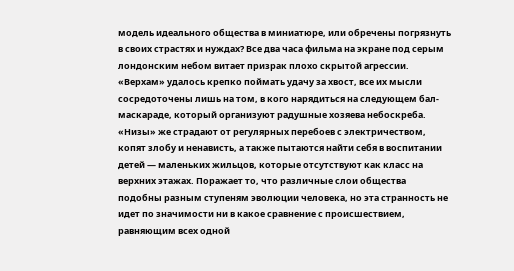модель идеального общества в миниатюре, или обречены погрязнуть в своих страстях и нуждах? Все два часа фильма на экране под серым лондонским небом витает призрак плохо скрытой агрессии. «Верхам» удалось крепко поймать удачу за хвост, все их мысли сосредоточены лишь на том, в кого нарядиться на следующем бал-маскараде, который организуют радушные хозяева небоскреба. «Низы» же страдают от регулярных перебоев с электричеством, копят злобу и ненависть, а также пытаются найти себя в воспитании детей — маленьких жильцов, которые отсутствуют как класс на верхних этажах. Поражает то, что различные слои общества подобны разным ступеням эволюции человека, но эта странность не идет по значимости ни в какое сравнение с происшествием, равняющим всех одной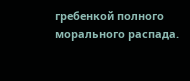гребенкой полного морального распада.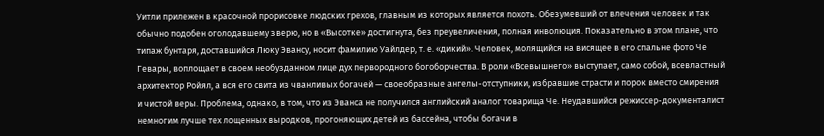Уитли прилежен в красочной прорисовке людских грехов, главным из которых является похоть. Обезумевший от влечения человек и так обычно подобен оголодавшему зверю, но в «Высотке» достигнута, без преувеличения, полная инволюция. Показательно в этом плане, что типаж бунтаря, доставшийся Люку Эвансу, носит фамилию Уайлдер, т. е. «дикий». Человек, молящийся на висящее в его спальне фото Че Гевары, воплощает в своем необузданном лице дух первородного богоборчества. В роли «Всевышнего» выступает, само собой, всевластный архитектор Ройял, а вся его свита из чванливых богачей — своеобразные ангелы-отступники, избравшие страсти и порок вместо смирения и чистой веры. Проблема, однако, в том, что из Эванса не получился английский аналог товарища Че. Неудавшийся режиссер-документалист немногим лучше тех лощенных выродков, прогоняющих детей из бассейна, чтобы богачи в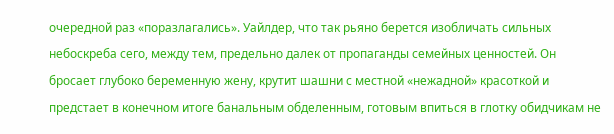очередной раз «поразлагались». Уайлдер, что так рьяно берется изобличать сильных небоскреба сего, между тем, предельно далек от пропаганды семейных ценностей. Он бросает глубоко беременную жену, крутит шашни с местной «нежадной» красоткой и предстает в конечном итоге банальным обделенным, готовым впиться в глотку обидчикам не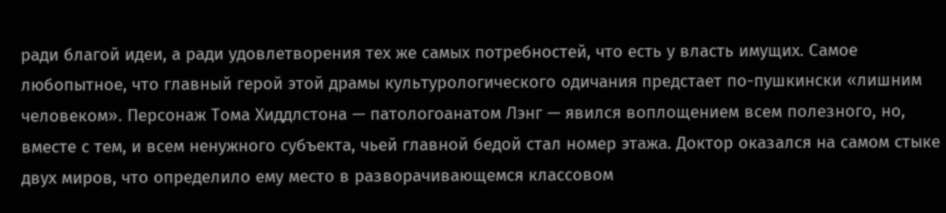ради благой идеи, а ради удовлетворения тех же самых потребностей, что есть у власть имущих. Самое любопытное, что главный герой этой драмы культурологического одичания предстает по-пушкински «лишним человеком». Персонаж Тома Хиддлстона — патологоанатом Лэнг — явился воплощением всем полезного, но, вместе с тем, и всем ненужного субъекта, чьей главной бедой стал номер этажа. Доктор оказался на самом стыке двух миров, что определило ему место в разворачивающемся классовом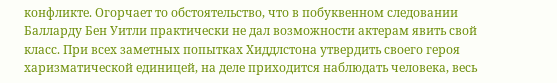конфликте. Огорчает то обстоятельство, что в побуквенном следовании Балларду Бен Уитли практически не дал возможности актерам явить свой класс. При всех заметных попытках Хиддлстона утвердить своего героя харизматической единицей, на деле приходится наблюдать человека, весь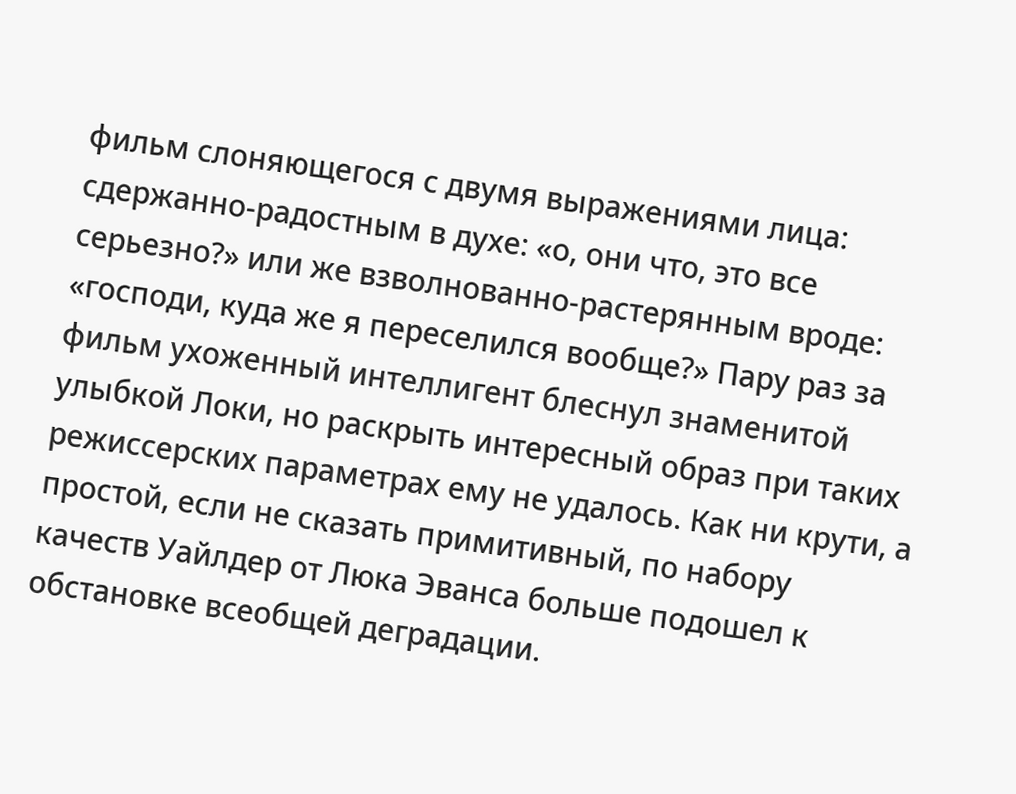фильм слоняющегося с двумя выражениями лица: сдержанно-радостным в духе: «о, они что, это все серьезно?» или же взволнованно-растерянным вроде: «господи, куда же я переселился вообще?» Пару раз за фильм ухоженный интеллигент блеснул знаменитой улыбкой Локи, но раскрыть интересный образ при таких режиссерских параметрах ему не удалось. Как ни крути, а простой, если не сказать примитивный, по набору качеств Уайлдер от Люка Эванса больше подошел к обстановке всеобщей деградации.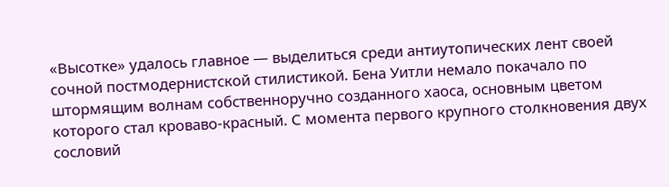«Высотке» удалось главное — выделиться среди антиутопических лент своей сочной постмодернистской стилистикой. Бена Уитли немало покачало по штормящим волнам собственноручно созданного хаоса, основным цветом которого стал кроваво-красный. С момента первого крупного столкновения двух сословий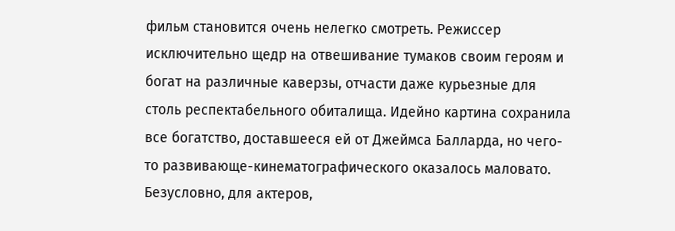фильм становится очень нелегко смотреть. Режиссер исключительно щедр на отвешивание тумаков своим героям и богат на различные каверзы, отчасти даже курьезные для столь респектабельного обиталища. Идейно картина сохранила все богатство, доставшееся ей от Джеймса Балларда, но чего-то развивающе-кинематографического оказалось маловато. Безусловно, для актеров,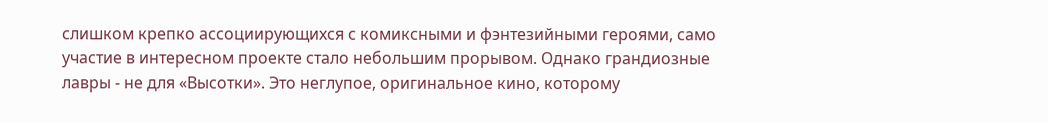слишком крепко ассоциирующихся с комиксными и фэнтезийными героями, само участие в интересном проекте стало небольшим прорывом. Однако грандиозные лавры - не для «Высотки». Это неглупое, оригинальное кино, которому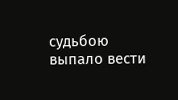судьбою выпало вести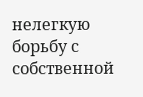нелегкую борьбу с собственной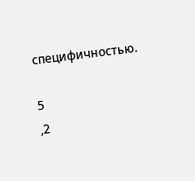специфичностью.

5
,2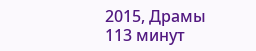2015, Драмы
113 минут